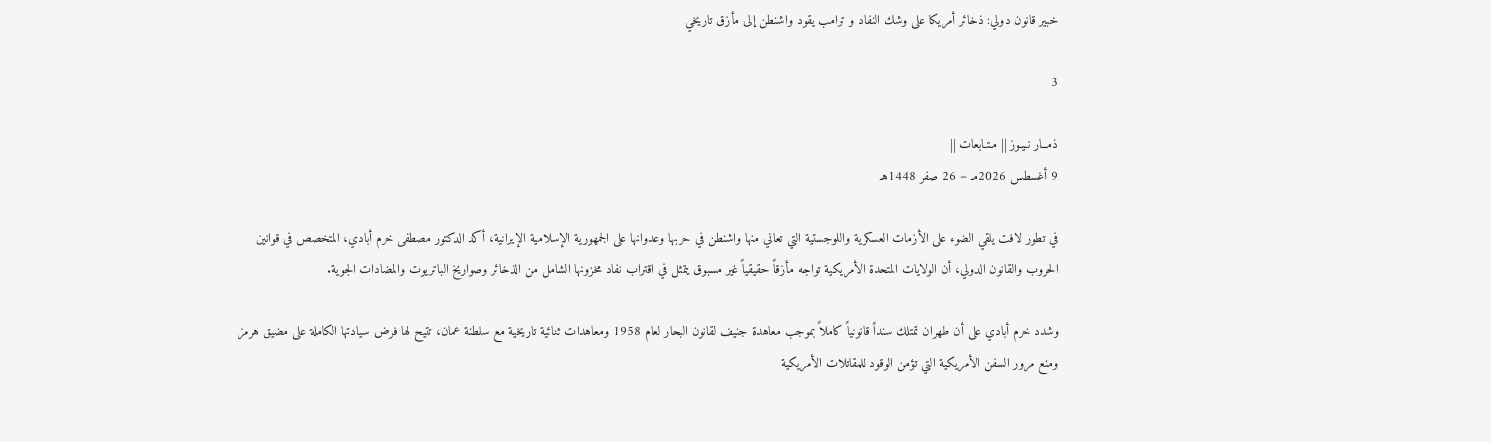خبير قانون دولي: ذخائر أمريكا على وشك النفاد و ترامب يقود واشنطن إلى مأزق تاريخي

3

ذمــار نـيـوز || مـتـابعات ||
9 أغسطس 2026مـ – 26 صفر 1448هـ

في تطور لافت يلقي الضوء على الأزمات العسكرية واللوجستية التي تعاني منها واشنطن في حربها وعدوانها على الجمهورية الإسلامية الإيرانية، أكد الدكتور مصطفى خرم أبادي، المتخصص في قوانين الحروب والقانون الدولي، أن الولايات المتحدة الأمريكية تواجه مأزقاً حقيقياً غير مسبوق يتمثل في اقتراب نفاد مخزونها الشامل من الذخائر وصواريخ الباتريوت والمضادات الجوية.

وشدد خرم أبادي على أن طهران تمتلك سنداً قانونياً كاملاً بموجب معاهدة جنيف لقانون البحار لعام 1958 ومعاهدات ثنائية تاريخية مع سلطنة عمان، تتيح لها فرض سيادتها الكاملة على مضيق هرمز ومنع مرور السفن الأمريكية التي تؤمن الوقود للمقاتلات الأمريكية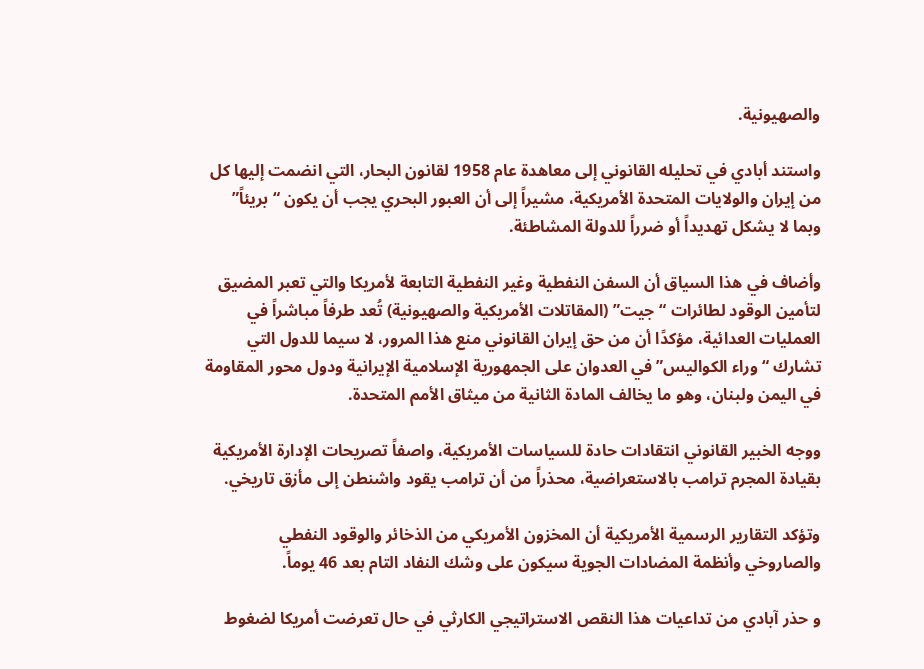والصهيونية.

واستند أبادي في تحليله القانوني إلى معاهدة عام 1958 لقانون البحار، التي انضمت إليها كل من إيران والولايات المتحدة الأمريكية، مشيراً إلى أن العبور البحري يجب أن يكون “بريئاً” وبما لا يشكل تهديداً أو ضرراً للدولة المشاطئة.

وأضاف في هذا السياق أن السفن النفطية وغير النفطية التابعة لأمريكا والتي تعبر المضيق لتأمين الوقود لطائرات “جيت” (المقاتلات الأمريكية والصهيونية) تُعد طرفاً مباشراً في العمليات العدائية، مؤكدًا أن من حق إيران القانوني منع هذا المرور، لا سيما للدول التي تشارك “وراء الكواليس” في العدوان على الجمهورية الإسلامية الإيرانية ودول محور المقاومة في اليمن ولبنان، وهو ما يخالف المادة الثانية من ميثاق الأمم المتحدة.

ووجه الخبير القانوني انتقادات حادة للسياسات الأمريكية، واصفاً تصريحات الإدارة الأمريكية بقيادة المجرم ترامب بالاستعراضية، محذراً من أن ترامب يقود واشنطن إلى مأزق تاريخي.

وتؤكد التقارير الرسمية الأمريكية أن المخزون الأمريكي من الذخائر والوقود النفطي والصاروخي وأنظمة المضادات الجوية سيكون على وشك النفاد التام بعد 46 يوماً.

و حذر آبادي من تداعيات هذا النقص الاستراتيجي الكارثي في حال تعرضت أمريكا لضغوط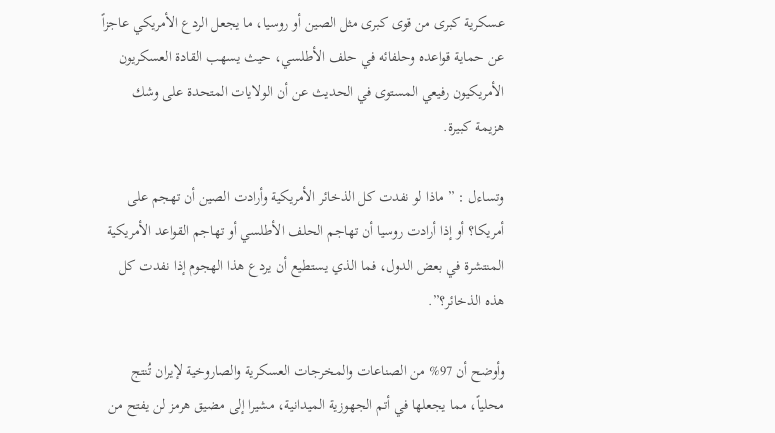عسكرية كبرى من قوى كبرى مثل الصين أو روسيا، ما يجعل الردع الأمريكي عاجزاً عن حماية قواعده وحلفائه في حلف الأطلسي، حيث يسهب القادة العسكريون الأمريكيون رفيعي المستوى في الحديث عن أن الولايات المتحدة على وشك هزيمة كبيرة.

وتساءل : ” ماذا لو نفدت كل الذخائر الأمريكية وأرادت الصين أن تهجم على أمريكا؟ أو إذا أرادت روسيا أن تهاجم الحلف الأطلسي أو تهاجم القواعد الأمريكية المنتشرة في بعض الدول، فما الذي يستطيع أن يردع هذا الهجوم إذا نفدت كل هذه الذخائر؟”.

وأوضح أن 97% من الصناعات والمخرجات العسكرية والصاروخية لإيران تُنتج محلياً، مما يجعلها في أتم الجهوزية الميدانية، مشيرا إلى مضيق هرمز لن يفتح من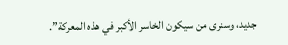جديد، وسنرى من سيكون الخاسر الأكبر في هذه المعركة”.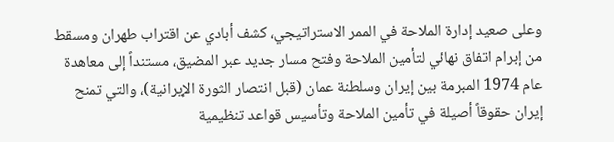وعلى صعيد إدارة الملاحة في الممر الاستراتيجي، كشف أبادي عن اقتراب طهران ومسقط من إبرام اتفاق نهائي لتأمين الملاحة وفتح مسار جديد عبر المضيق، مستنداً إلى معاهدة عام 1974 المبرمة بين إيران وسلطنة عمان (قبل انتصار الثورة الإيرانية)، والتي تمنح إيران حقوقاً أصيلة في تأمين الملاحة وتأسيس قواعد تنظيمية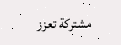مشتركة تعزز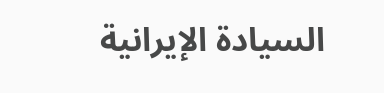السيادة الإيرانية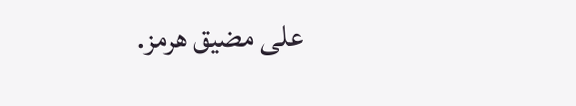على مضيق هرمز.